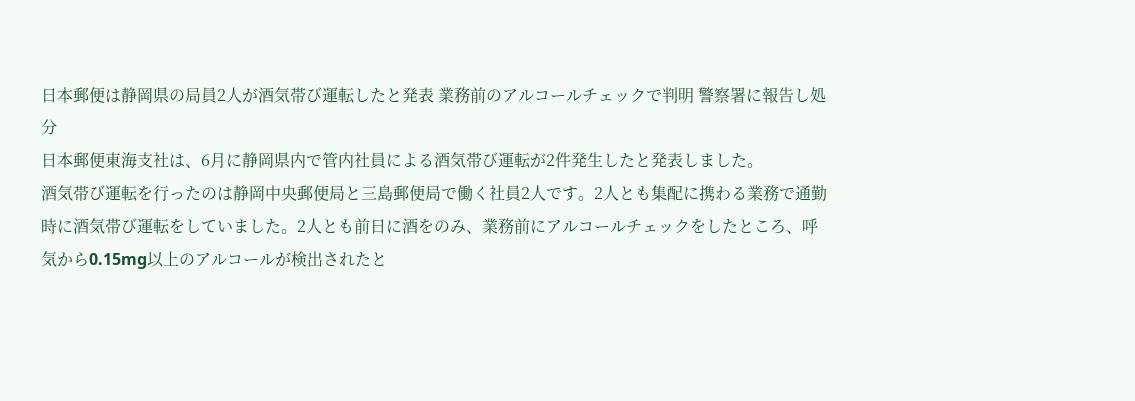日本郵便は静岡県の局員2人が酒気帯び運転したと発表 業務前のアルコールチェックで判明 警察署に報告し処分
日本郵便東海支社は、6月に静岡県内で管内社員による酒気帯び運転が2件発生したと発表しました。
酒気帯び運転を行ったのは静岡中央郵便局と三島郵便局で働く社員2人です。2人とも集配に携わる業務で通勤時に酒気帯び運転をしていました。2人とも前日に酒をのみ、業務前にアルコールチェックをしたところ、呼気から0.15mg以上のアルコールが検出されたと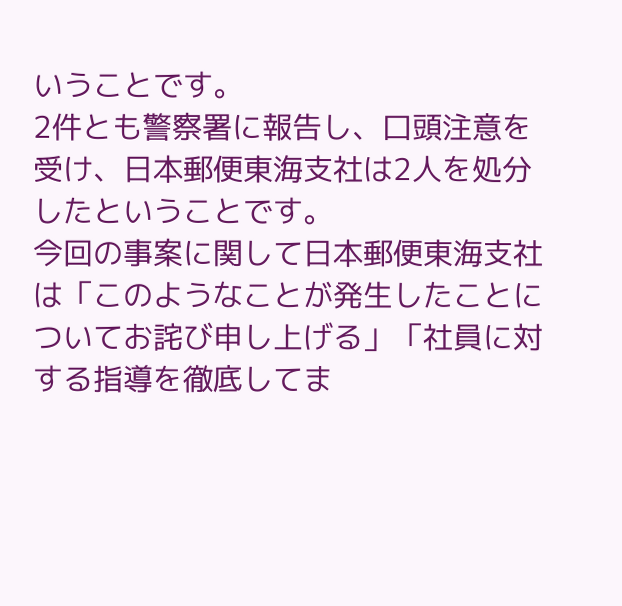いうことです。
2件とも警察署に報告し、口頭注意を受け、日本郵便東海支社は2人を処分したということです。
今回の事案に関して日本郵便東海支社は「このようなことが発生したことについてお詫び申し上げる」「社員に対する指導を徹底してま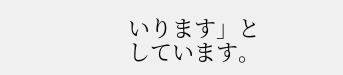いります」と
しています。